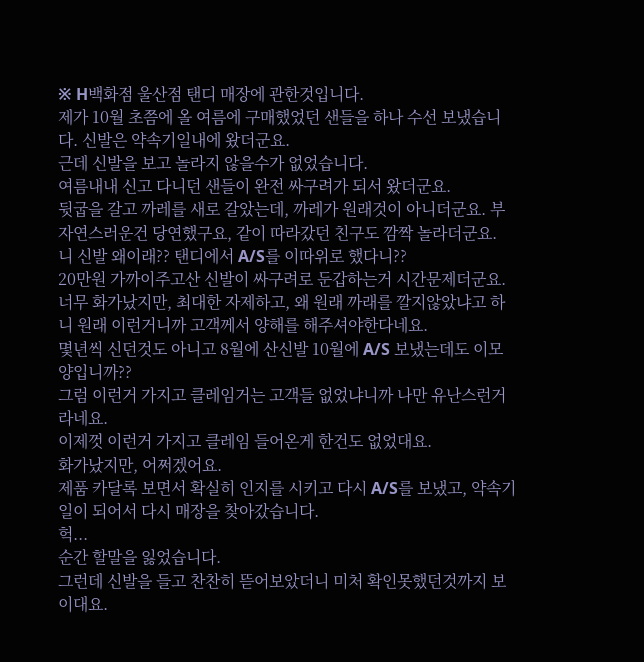※ H백화점 울산점 탠디 매장에 관한것입니다.
제가 10월 초쯤에 올 여름에 구매했었던 샌들을 하나 수선 보냈습니다. 신발은 약속기일내에 왔더군요.
근데 신발을 보고 놀라지 않을수가 없었습니다.
여름내내 신고 다니던 샌들이 완전 싸구려가 되서 왔더군요.
뒷굽을 갈고 까레를 새로 갈았는데, 까레가 원래것이 아니더군요. 부자연스러운건 당연했구요, 같이 따라갔던 친구도 깜짝 놀라더군요.
니 신발 왜이래?? 탠디에서 A/S를 이따위로 했다니??
20만원 가까이주고산 신발이 싸구려로 둔갑하는거 시간문제더군요.
너무 화가났지만, 최대한 자제하고, 왜 원래 까래를 깔지않았냐고 하니 원래 이런거니까 고객께서 양해를 해주셔야한다네요.
몇년씩 신던것도 아니고 8월에 산신발 10월에 A/S 보냈는데도 이모양입니까??
그럼 이런거 가지고 클레임거는 고객들 없었냐니까 나만 유난스런거라네요.
이제껏 이런거 가지고 클레임 들어온게 한건도 없었대요.
화가났지만, 어쩌겠어요.
제품 카달록 보면서 확실히 인지를 시키고 다시 A/S를 보냈고, 약속기일이 되어서 다시 매장을 찾아갔습니다.
헉...
순간 할말을 잃었습니다.
그런데 신발을 들고 찬찬히 뜯어보았더니 미처 확인못했던것까지 보이대요.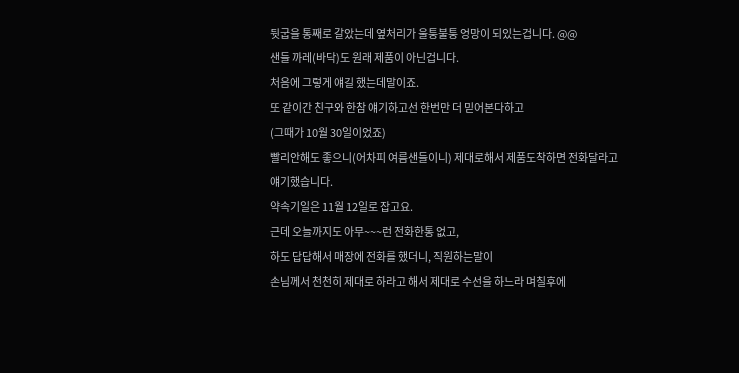뒷굽을 통째로 갈았는데 옆처리가 울퉁불퉁 엉망이 되있는겁니다. @@
샌들 까레(바닥)도 원래 제품이 아닌겁니다.
처음에 그렇게 얘길 했는데말이죠.
또 같이간 친구와 한참 얘기하고선 한번만 더 믿어본다하고
(그때가 10월 30일이었죠)
빨리안해도 좋으니(어차피 여름샌들이니) 제대로해서 제품도착하면 전화달라고 얘기했습니다.
약속기일은 11월 12일로 잡고요.
근데 오늘까지도 아무~~~런 전화한통 없고,
하도 답답해서 매장에 전화를 했더니, 직원하는말이
손님께서 천천히 제대로 하라고 해서 제대로 수선을 하느라 며칠후에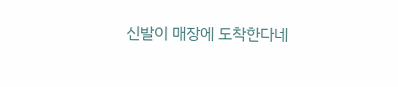신발이 매장에 도착한다네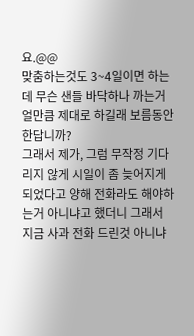요.@@
맞춤하는것도 3~4일이면 하는데 무슨 샌들 바닥하나 까는거 얼만큼 제대로 하길래 보름동안 한답니까?
그래서 제가, 그럼 무작정 기다리지 않게 시일이 좀 늦어지게되었다고 양해 전화라도 해야하는거 아니냐고 했더니 그래서 지금 사과 전화 드린것 아니냐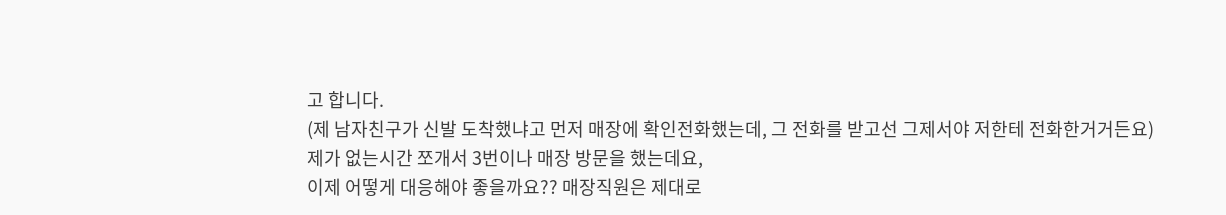고 합니다.
(제 남자친구가 신발 도착했냐고 먼저 매장에 확인전화했는데, 그 전화를 받고선 그제서야 저한테 전화한거거든요)
제가 없는시간 쪼개서 3번이나 매장 방문을 했는데요,
이제 어떻게 대응해야 좋을까요?? 매장직원은 제대로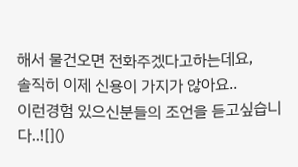해서 물건오면 전화주겠다고하는데요,
솔직히 이제 신용이 가지가 않아요..
이런경험 있으신분들의 조언을 듣고싶습니다..![]()